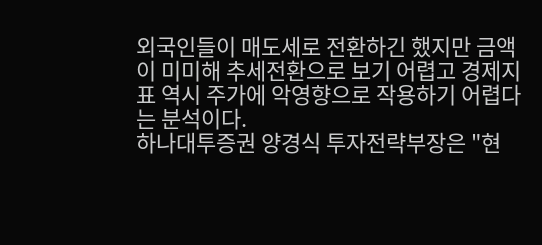외국인들이 매도세로 전환하긴 했지만 금액이 미미해 추세전환으로 보기 어렵고 경제지표 역시 주가에 악영향으로 작용하기 어렵다는 분석이다.
하나대투증권 양경식 투자전략부장은 "현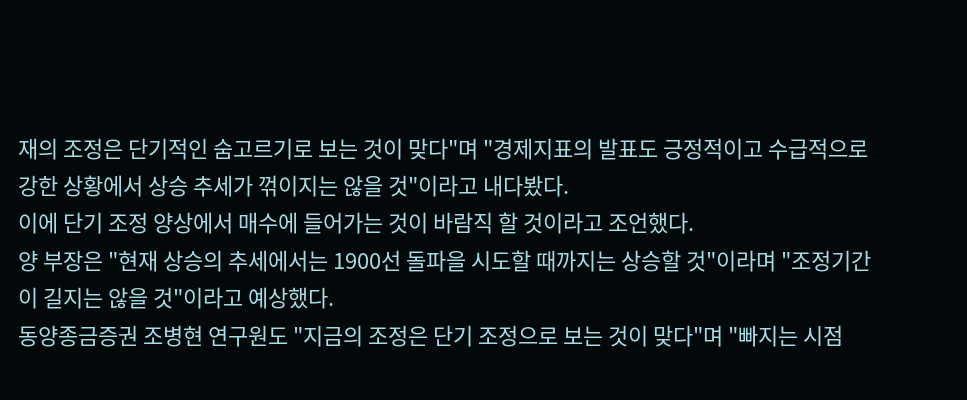재의 조정은 단기적인 숨고르기로 보는 것이 맞다"며 "경제지표의 발표도 긍정적이고 수급적으로 강한 상황에서 상승 추세가 꺾이지는 않을 것"이라고 내다봤다.
이에 단기 조정 양상에서 매수에 들어가는 것이 바람직 할 것이라고 조언했다.
양 부장은 "현재 상승의 추세에서는 1900선 돌파을 시도할 때까지는 상승할 것"이라며 "조정기간이 길지는 않을 것"이라고 예상했다.
동양종금증권 조병현 연구원도 "지금의 조정은 단기 조정으로 보는 것이 맞다"며 "빠지는 시점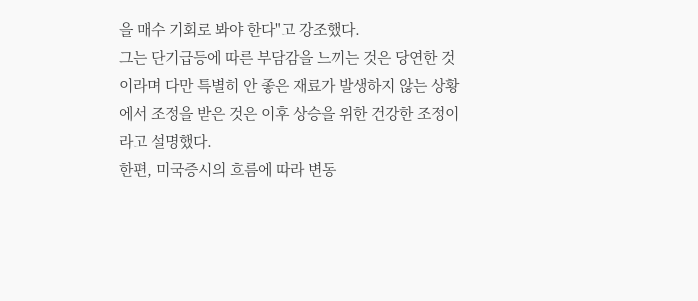을 매수 기회로 봐야 한다"고 강조했다.
그는 단기급등에 따른 부담감을 느끼는 것은 당연한 것이라며 다만 특별히 안 좋은 재료가 발생하지 않는 상황에서 조정을 받은 것은 이후 상승을 위한 건강한 조정이라고 설명했다.
한편, 미국증시의 흐름에 따라 변동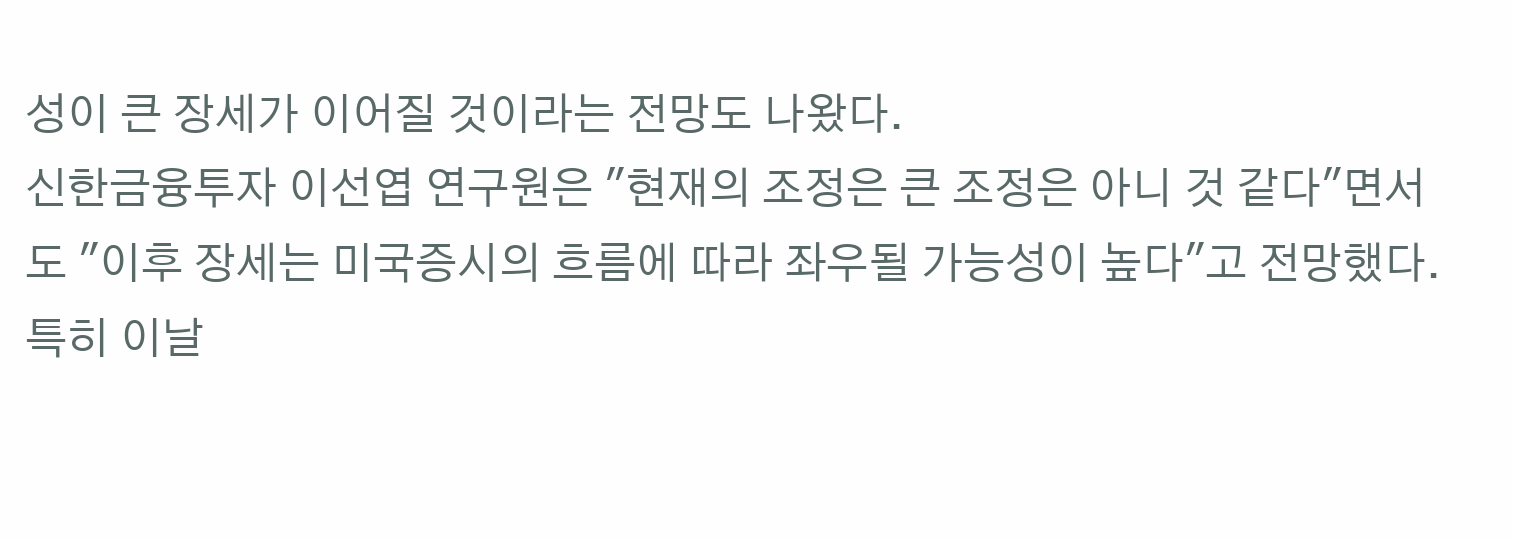성이 큰 장세가 이어질 것이라는 전망도 나왔다.
신한금융투자 이선엽 연구원은 "현재의 조정은 큰 조정은 아니 것 같다"면서도 "이후 장세는 미국증시의 흐름에 따라 좌우될 가능성이 높다"고 전망했다.
특히 이날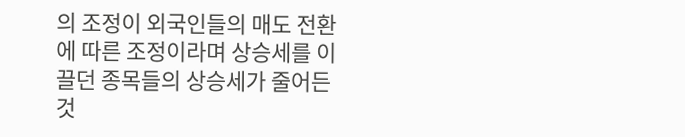의 조정이 외국인들의 매도 전환에 따른 조정이라며 상승세를 이끌던 종목들의 상승세가 줄어든 것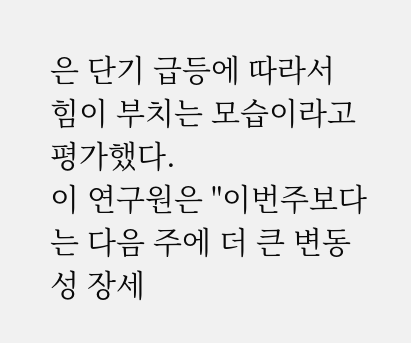은 단기 급등에 따라서 힘이 부치는 모습이라고 평가했다.
이 연구원은 "이번주보다는 다음 주에 더 큰 변동성 장세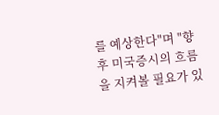를 예상한다"며 "향후 미국증시의 흐름을 지켜볼 필요가 있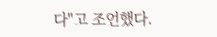다"고 조언했다.